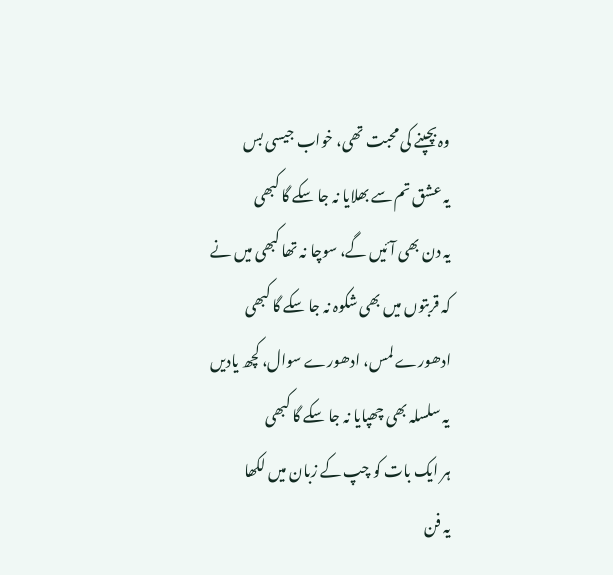وہ بچپنے کی محبت تھی، خواب جیسی بس
یہ عشق تم سے بھلایا نہ جا سکے گا کبھی
یہ دن بھی آئیں گے، سوچا نہ تھا کبھی میں نے
کہ قربتوں میں بھی شکوہ نہ جا سکے گا کبھی
ادھورے لمس، ادھورے سوال، کچھ یادیں
یہ سلسلہ بھی چھپایا نہ جا سکے گا کبھی
ہر ایک بات کو چپ کے زبان میں لکھا
یہ فن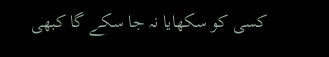کسی کو سکھایا نہ جا سکے گا کبھی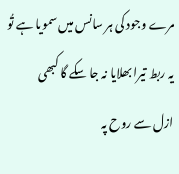مرے وجود کی ہر سانس میں سمویا ہے تُو
یہ ربط تیرا بھلایا نہ جا سکے گا کبھی
ازل سے روح پہ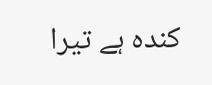کندہ ہے تیرا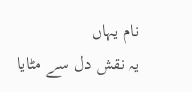نام یہاں
یہ نقش دل سے مٹایا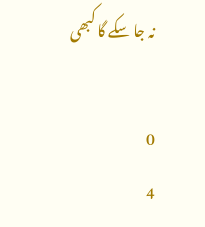نہ جا سکے گا کبھی

0
4